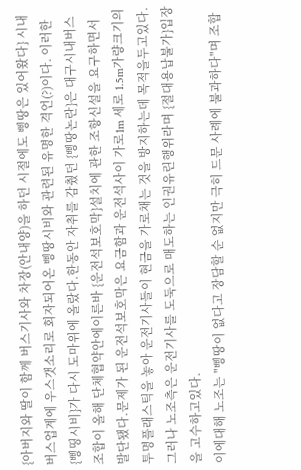{아버지와 딸이 함께 버스기사와 차장(안내양)을 하던 시절에도 삥땅은 있어왔다} 시내버스업계에 우스갯소리로 회자되어온 삥땅시비와 관련된 유명한 격언(?)이다. 이러한 {삥띵시비}가 다시 도마위에 올랐다.한동안 자취를 감췄던 {삥땅논란}은 대구시내버스조합이 올해 단체협약안에이른바 {운전석보호막}설치에 관한 조항신설을 요구하면서 발단됐다.문제가 된 운전석보호막은 요금함과 운전석사이 가로1m 세로 1.5m가량크기의투명플래스틱을 놓아 운전기사들이 현금을 가로채는 것을 방지하는데 목적을두고있다.
그러나 노조측은 운전기사를 도둑으로 매도하는 인권유린행위라며 {절대용납불가}입장을 고수하고있다.
이에대해 노조는 "삥땅이 없다고 장담할 순 없지만 극히 드문 사례에 불과하다"며 조합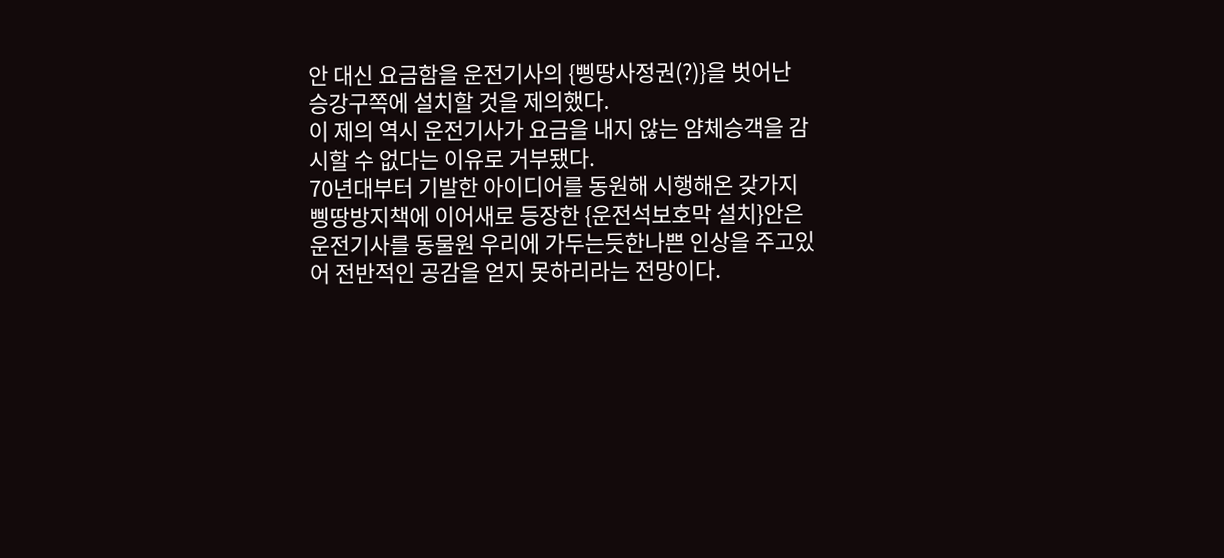안 대신 요금함을 운전기사의 {삥땅사정권(?)}을 벗어난 승강구쪽에 설치할 것을 제의했다.
이 제의 역시 운전기사가 요금을 내지 않는 얌체승객을 감시할 수 없다는 이유로 거부됐다.
70년대부터 기발한 아이디어를 동원해 시행해온 갖가지 삥땅방지책에 이어새로 등장한 {운전석보호막 설치}안은 운전기사를 동물원 우리에 가두는듯한나쁜 인상을 주고있어 전반적인 공감을 얻지 못하리라는 전망이다.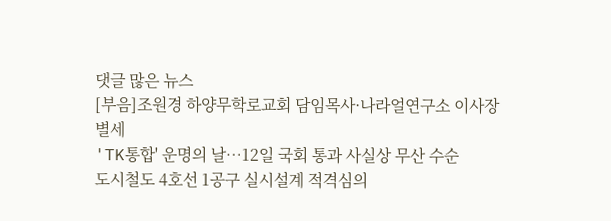댓글 많은 뉴스
[부음]조원경 하양무학로교회 담임목사·나라얼연구소 이사장 별세
'TK통합' 운명의 날…12일 국회 통과 사실상 무산 수순
도시철도 4호선 1공구 실시설계 적격심의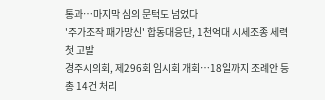통과…마지막 심의 문턱도 넘었다
'주가조작 패가망신' 합동대응단, 1천억대 시세조종 세력 첫 고발
경주시의회, 제296회 임시회 개회…18일까지 조례안 등 총 14건 처리